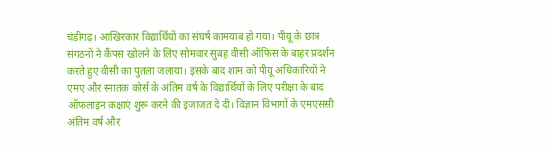चंडीगढ़। आखिरकार विद्यार्थियों का संघर्ष कामयाब हो गया। पीयू के छात्र संगठनों ने कैंपस खोलने के लिए सोमवार सुबह वीसी ऑफिस के बाहर प्रदर्शन करते हुए वीसी का पुतला जलाया। इसके बाद शाम को पीयू अधिकारियों ने एमए और स्नातक कोर्स के अंतिम वर्ष के विद्यार्थियों के लिए परीक्षा के बाद ऑफलाइन कक्षाएं शुरू करने की इजाजत दे दी। विज्ञान विभागों के एमएससी अंतिम वर्ष और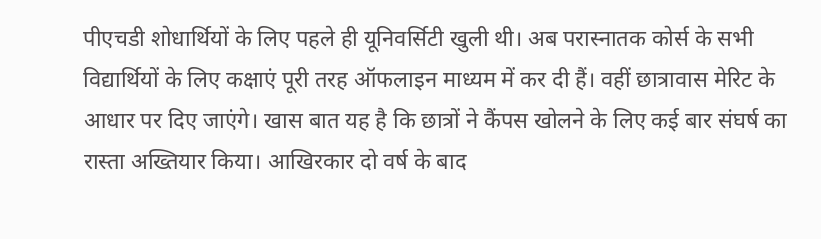पीएचडी शोधार्थियों के लिए पहले ही यूनिवर्सिटी खुली थी। अब परास्नातक कोर्स के सभी विद्यार्थियों के लिए कक्षाएं पूरी तरह ऑफलाइन माध्यम में कर दी हैं। वहीं छात्रावास मेरिट के आधार पर दिए जाएंगे। खास बात यह है कि छात्रों ने कैंपस खोलने के लिए कई बार संघर्ष का रास्ता अख्तियार किया। आखिरकार दो वर्ष के बाद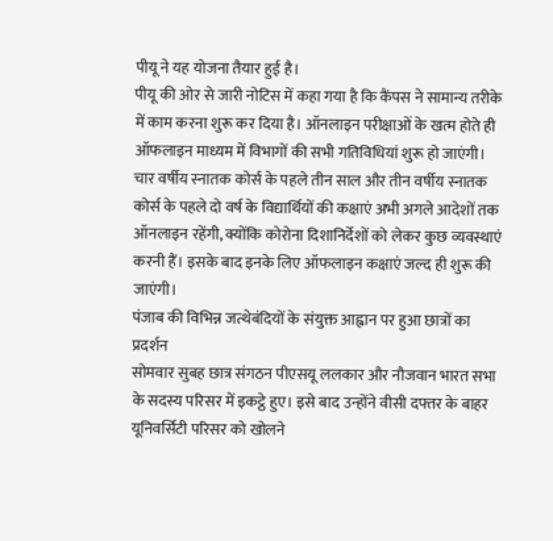पीयू ने यह योजना तैयार हुई है।
पीयू की ओर से जारी नोटिस में कहा गया है कि कैंपस ने सामान्य तरीके में काम करना शुरू कर दिया है। ऑनलाइन परीक्षाओं के खत्म होते ही ऑफलाइन माध्यम में विभागों की सभी गतिविधियां शुरू हो जाएंगी। चार वर्षीय स्नातक कोर्स के पहले तीन साल और तीन वर्षीय स्नातक कोर्स के पहले दो वर्ष के विद्यार्थियों की कक्षाएं अभी अगले आदेशों तक ऑनलाइन रहेंगी, क्योंकि कोरोना दिशानिर्देशों को लेकर कुछ व्यवस्थाएं करनी हैं। इसके बाद इनके लिए ऑफलाइन कक्षाएं जल्द ही शुरू की जाएंगी।
पंजाब की विभिन्न जत्थेबंदियों के संयुक्त आह्वान पर हुआ छात्रों का प्रदर्शन
सोमवार सुबह छात्र संगठन पीएसयू ललकार और नौजवान भारत सभा के सदस्य परिसर में इकट्ठे हुए। इसे बाद उन्होंने वीसी दफ्तर के बाहर यूनिवर्सिटी परिसर को खोलने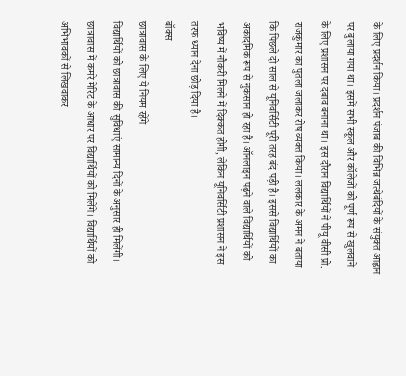के लिए प्रदर्शन किया। प्रदर्शन पंजाब की विभिन्न जत्थेबंदियों के संयुक्त आह्वान पर बुलाया गया था। इसमें सभी स्कूल और कॉलेजों को पूर्ण रूप से खुलवाने के लिए प्रशासन पर दबाव बनाना था। इस दौरान विद्यार्थियों ने पीयू वीसी प्रो. राजकुमार का पुतला जलाकर रोष व्यक्त किया। ललकार के अमन ने बताया कि पिछले दो साल से यूनिवर्सिटी पूरी तरह बंद पड़ी है। इससे विद्यार्थियों का अकादमिक रूप से नुकसान हो रहा है। ऑनलाइन पढ़ने वाले विद्यार्थियों को भविष्य में नौकरी मिलने में दिक्कत होगी, लेकिन यूनिवर्सिटी प्रशासन ने इस तरफ ध्यान देना छोड़ दिया है।
बॉक्स
छात्रावास के लिए ये नियम रहेंगे
विद्यार्थियों को छात्रावास की सुविधाएं सामान्य दिनों के अनुसार ही मिलेंगी। छात्रावास में कमरे मेरिट के आधार पर विद्यार्थियों को मिलेंगे। विद्यार्थियों को अभिभावकों से लिखवाकर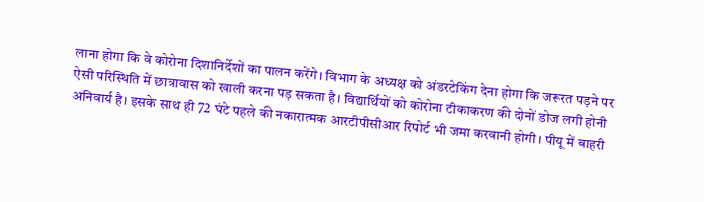लाना होगा कि वे कोरोना दिशानिर्देशों का पालन करेंगे। विभाग के अध्यक्ष को अंडरटेकिंग देना होगा कि जरूरत पड़ने पर ऐसी परिस्थिति में छात्रावास को खाली करना पड़ सकता है। विद्यार्थियों को कोरोना टीकाकरण की दोनों डोज लगी होनी अनिवार्य है। इसके साथ ही 72 घंटे पहले की नकारात्मक आरटीपीसीआर रिपोर्ट भी जमा करवानी होगी। पीयू में बाहरी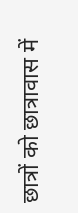छात्रों को छात्रावास में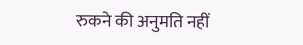रुकने की अनुमति नहीं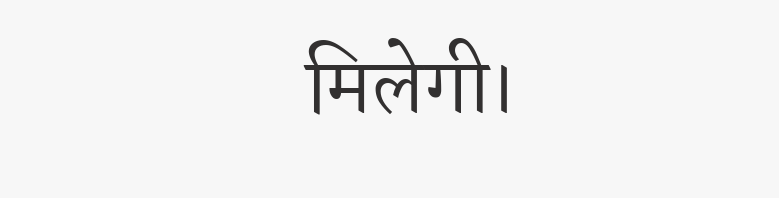मिलेगी।